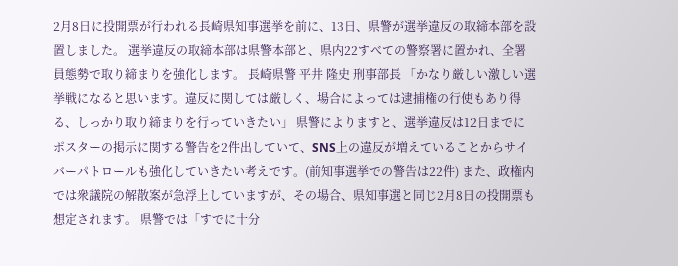2月8日に投開票が行われる長崎県知事選挙を前に、13日、県警が選挙違反の取締本部を設置しました。 選挙違反の取締本部は県警本部と、県内22すべての警察署に置かれ、全署員態勢で取り締まりを強化します。 長崎県警 平井 隆史 刑事部長 「かなり厳しい激しい選挙戦になると思います。違反に関しては厳しく、場合によっては逮捕権の行使もあり得る、しっかり取り締まりを行っていきたい」 県警によりますと、選挙違反は12日までにポスターの掲示に関する警告を2件出していて、SNS上の違反が増えていることからサイバーパトロールも強化していきたい考えです。(前知事選挙での警告は22件) また、政権内では衆議院の解散案が急浮上していますが、その場合、県知事選と同じ2月8日の投開票も想定されます。 県警では「すでに十分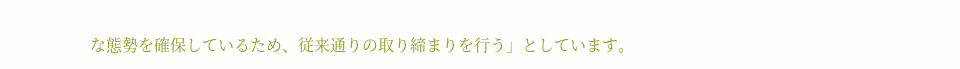な態勢を確保しているため、従来通りの取り締まりを行う」としています。